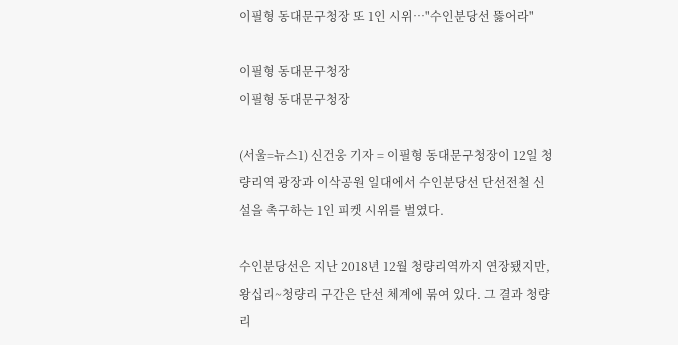이필형 동대문구청장 또 1인 시위…"수인분당선 뚫어라"

이필형 동대문구청장
이필형 동대문구청장

(서울=뉴스1) 신건웅 기자 = 이필형 동대문구청장이 12일 청량리역 광장과 이삭공원 일대에서 수인분당선 단선전철 신설을 촉구하는 1인 피켓 시위를 벌였다.

수인분당선은 지난 2018년 12월 청량리역까지 연장됐지만, 왕십리~청량리 구간은 단선 체계에 묶여 있다. 그 결과 청량리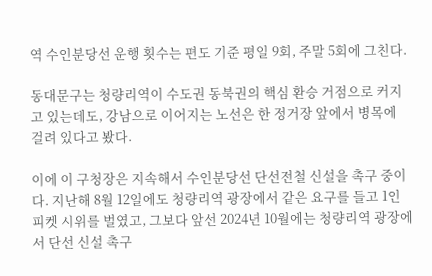역 수인분당선 운행 횟수는 편도 기준 평일 9회, 주말 5회에 그친다.

동대문구는 청량리역이 수도권 동북권의 핵심 환승 거점으로 커지고 있는데도, 강남으로 이어지는 노선은 한 정거장 앞에서 병목에 걸려 있다고 봤다.

이에 이 구청장은 지속해서 수인분당선 단선전철 신설을 촉구 중이다. 지난해 8월 12일에도 청량리역 광장에서 같은 요구를 들고 1인 피켓 시위를 벌였고, 그보다 앞선 2024년 10월에는 청량리역 광장에서 단선 신설 촉구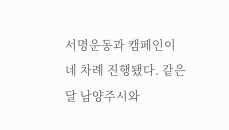서명운동과 캠페인이 네 차례 진행됐다. 같은 달 남양주시와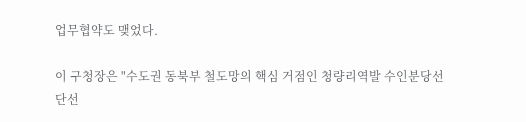업무협약도 맺었다.

이 구청장은 "수도권 동북부 철도망의 핵심 거점인 청량리역발 수인분당선 단선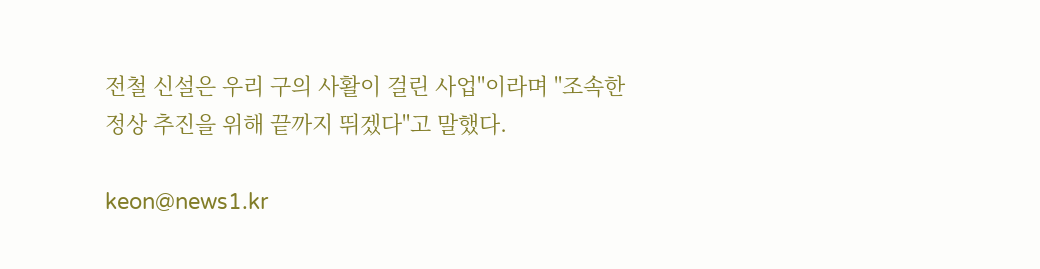전철 신설은 우리 구의 사활이 걸린 사업"이라며 "조속한 정상 추진을 위해 끝까지 뛰겠다"고 말했다.

keon@news1.kr